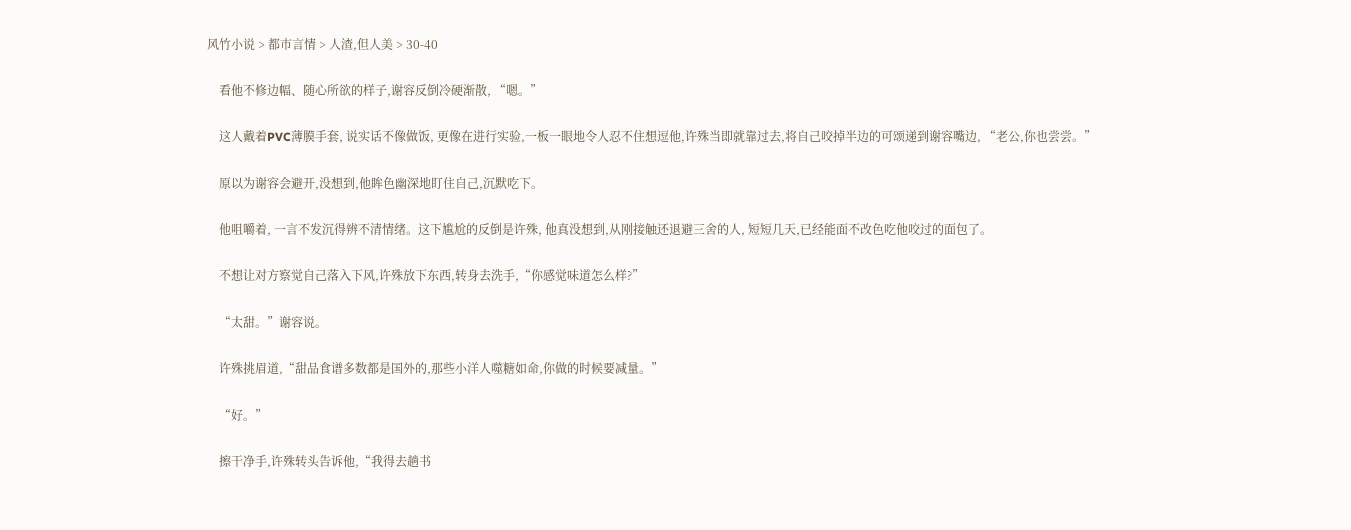风竹小说 > 都市言情 > 人渣,但人美 > 30-40

    看他不修边幅、随心所欲的样子,谢容反倒冷硬渐散, “嗯。”

    这人戴着PVC薄膜手套, 说实话不像做饭, 更像在进行实验,一板一眼地令人忍不住想逗他,许殊当即就靠过去,将自己咬掉半边的可颂递到谢容嘴边, “老公,你也尝尝。”

    原以为谢容会避开,没想到,他眸色幽深地盯住自己,沉默吃下。

    他咀嚼着, 一言不发沉得辨不清情绪。这下尴尬的反倒是许殊, 他真没想到,从刚接触还退避三舍的人, 短短几天,已经能面不改色吃他咬过的面包了。

    不想让对方察觉自己落入下风,许殊放下东西,转身去洗手,“你感觉味道怎么样?”

    “太甜。”谢容说。

    许殊挑眉道,“甜品食谱多数都是国外的,那些小洋人噬糖如命,你做的时候要减量。”

    “好。”

    擦干净手,许殊转头告诉他,“我得去趟书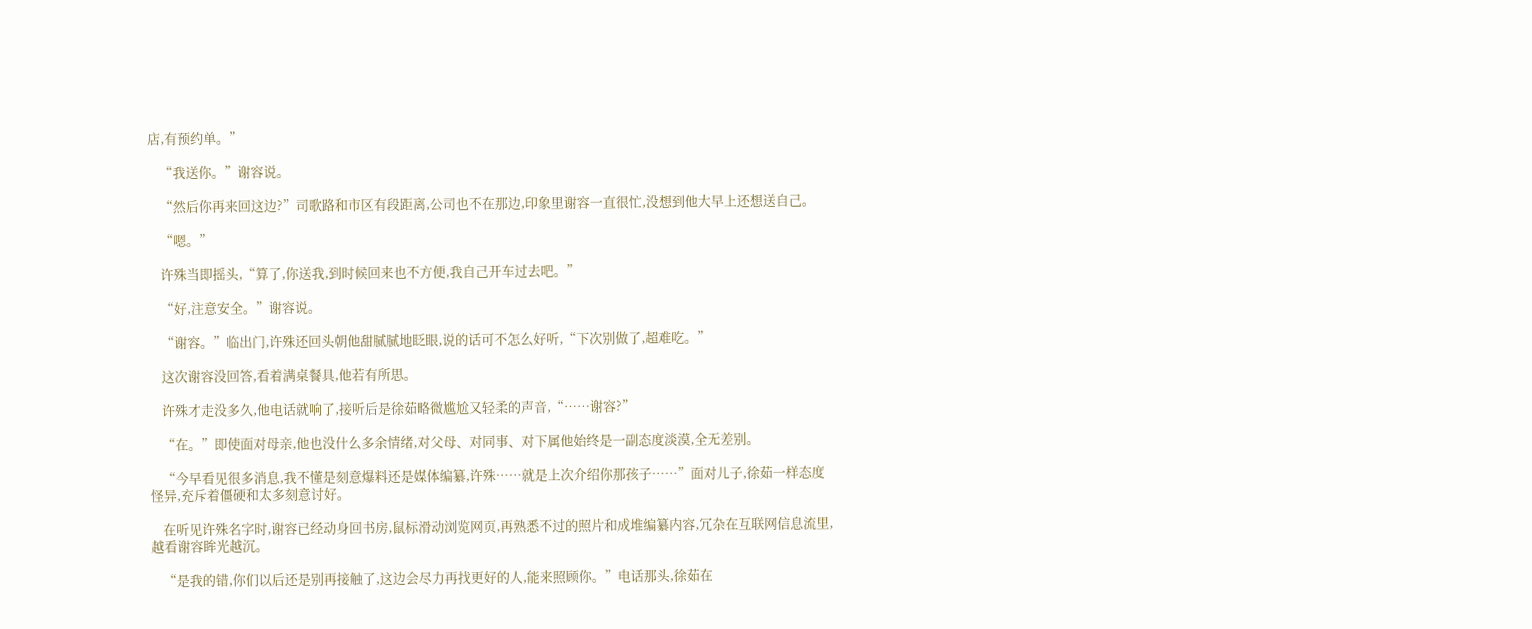店,有预约单。”

    “我送你。”谢容说。

    “然后你再来回这边?”司歌路和市区有段距离,公司也不在那边,印象里谢容一直很忙,没想到他大早上还想送自己。

    “嗯。”

    许殊当即摇头,“算了,你送我,到时候回来也不方便,我自己开车过去吧。”

    “好,注意安全。”谢容说。

    “谢容。”临出门,许殊还回头朝他甜腻腻地眨眼,说的话可不怎么好听,“下次别做了,超难吃。”

    这次谢容没回答,看着满桌餐具,他若有所思。

    许殊才走没多久,他电话就响了,接听后是徐茹略微尴尬又轻柔的声音,“……谢容?”

    “在。”即使面对母亲,他也没什么多余情绪,对父母、对同事、对下属他始终是一副态度淡漠,全无差别。

    “今早看见很多消息,我不懂是刻意爆料还是媒体编纂,许殊……就是上次介绍你那孩子……”面对儿子,徐茹一样态度怪异,充斥着僵硬和太多刻意讨好。

    在听见许殊名字时,谢容已经动身回书房,鼠标滑动浏览网页,再熟悉不过的照片和成堆编纂内容,冗杂在互联网信息流里,越看谢容眸光越沉。

    “是我的错,你们以后还是别再接触了,这边会尽力再找更好的人,能来照顾你。”电话那头,徐茹在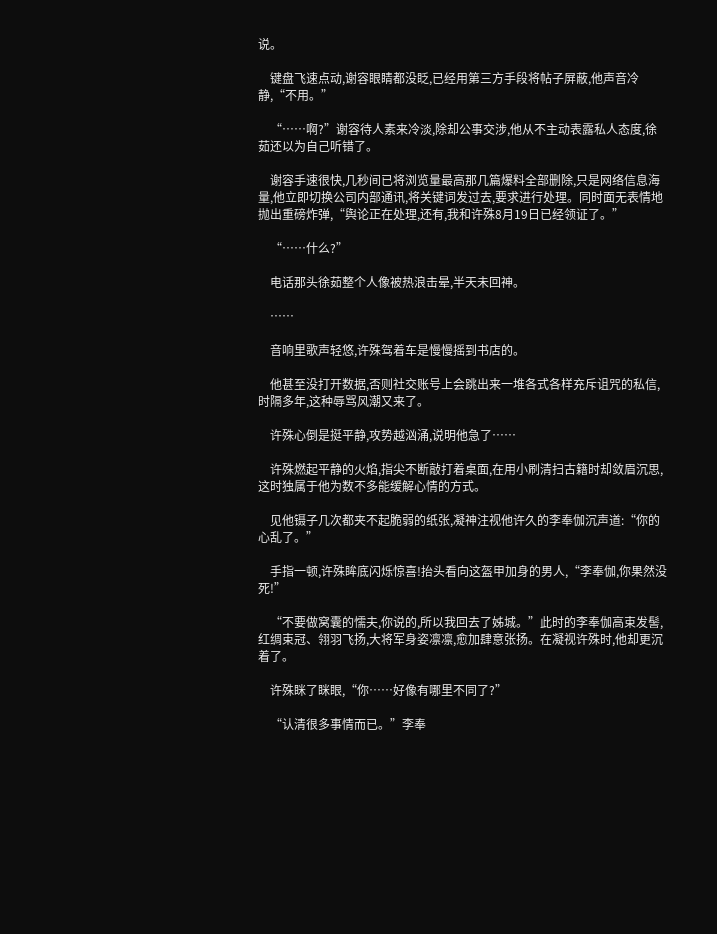说。

    键盘飞速点动,谢容眼睛都没眨,已经用第三方手段将帖子屏蔽,他声音冷静,“不用。”

    “……啊?”谢容待人素来冷淡,除却公事交涉,他从不主动表露私人态度,徐茹还以为自己听错了。

    谢容手速很快,几秒间已将浏览量最高那几篇爆料全部删除,只是网络信息海量,他立即切换公司内部通讯,将关键词发过去,要求进行处理。同时面无表情地抛出重磅炸弹,“舆论正在处理,还有,我和许殊8月19日已经领证了。”

    “……什么?”

    电话那头徐茹整个人像被热浪击晕,半天未回神。

    ……

    音响里歌声轻悠,许殊驾着车是慢慢摇到书店的。

    他甚至没打开数据,否则社交账号上会跳出来一堆各式各样充斥诅咒的私信,时隔多年,这种辱骂风潮又来了。

    许殊心倒是挺平静,攻势越汹涌,说明他急了……

    许殊燃起平静的火焰,指尖不断敲打着桌面,在用小刷清扫古籍时却敛眉沉思,这时独属于他为数不多能缓解心情的方式。

    见他镊子几次都夹不起脆弱的纸张,凝神注视他许久的李奉伽沉声道:“你的心乱了。”

    手指一顿,许殊眸底闪烁惊喜!抬头看向这盔甲加身的男人,“李奉伽,你果然没死!”

    “不要做窝囊的懦夫,你说的,所以我回去了姊城。”此时的李奉伽高束发髻,红绸束冠、翎羽飞扬,大将军身姿凛凛,愈加肆意张扬。在凝视许殊时,他却更沉着了。

    许殊眯了眯眼,“你……好像有哪里不同了?”

    “认清很多事情而已。”李奉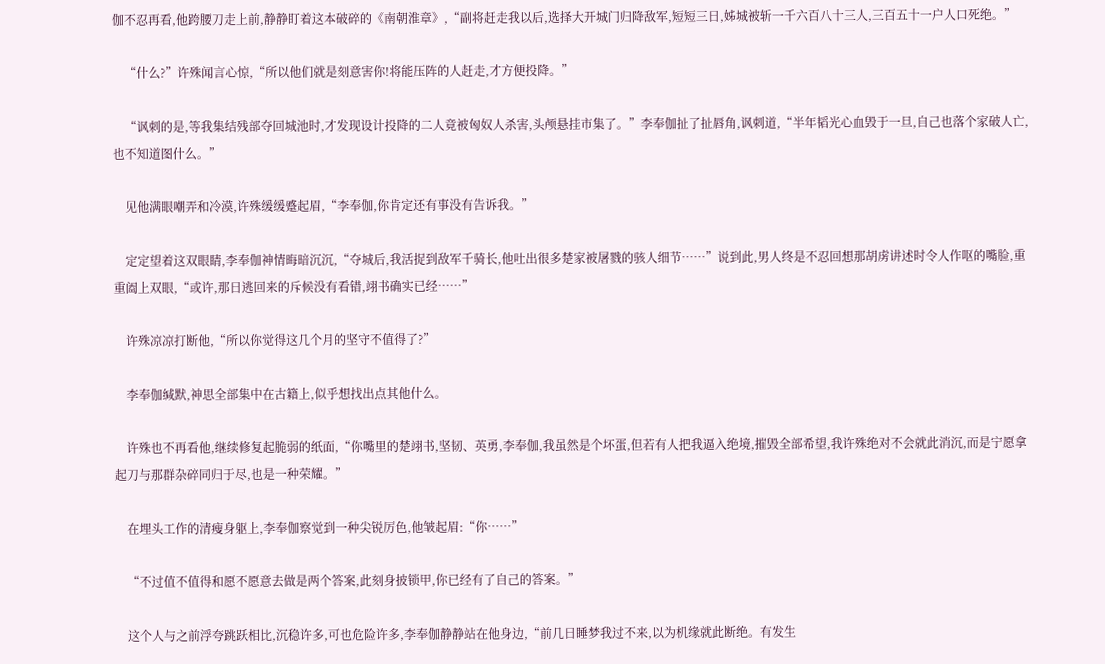伽不忍再看,他跨腰刀走上前,静静盯着这本破碎的《南朝淮章》,“副将赶走我以后,选择大开城门归降敌军,短短三日,姊城被斩一千六百八十三人,三百五十一户人口死绝。”

    “什么?”许殊闻言心惊,“所以他们就是刻意害你!将能压阵的人赶走,才方便投降。”

    “讽刺的是,等我集结残部夺回城池时,才发现设计投降的二人竟被匈奴人杀害,头颅悬挂市集了。”李奉伽扯了扯唇角,讽刺道,“半年韬光心血毁于一旦,自己也落个家破人亡,也不知道图什么。”

    见他满眼嘲弄和冷漠,许殊缓缓蹙起眉,“李奉伽,你肯定还有事没有告诉我。”

    定定望着这双眼睛,李奉伽神情晦暗沉沉,“夺城后,我活捉到敌军千骑长,他吐出很多楚家被屠戮的骇人细节……”说到此,男人终是不忍回想那胡虏讲述时令人作呕的嘴脸,重重阖上双眼,“或许,那日逃回来的斥候没有看错,翊书确实已经……”

    许殊凉凉打断他,“所以你觉得这几个月的坚守不值得了?”

    李奉伽缄默,神思全部集中在古籍上,似乎想找出点其他什么。

    许殊也不再看他,继续修复起脆弱的纸面,“你嘴里的楚翊书,坚韧、英勇,李奉伽,我虽然是个坏蛋,但若有人把我逼入绝境,摧毁全部希望,我许殊绝对不会就此消沉,而是宁愿拿起刀与那群杂碎同归于尽,也是一种荣耀。”

    在埋头工作的清瘦身躯上,李奉伽察觉到一种尖锐厉色,他皱起眉:“你……”

    “不过值不值得和愿不愿意去做是两个答案,此刻身披锁甲,你已经有了自己的答案。”

    这个人与之前浮夸跳跃相比,沉稳许多,可也危险许多,李奉伽静静站在他身边,“前几日睡梦我过不来,以为机缘就此断绝。有发生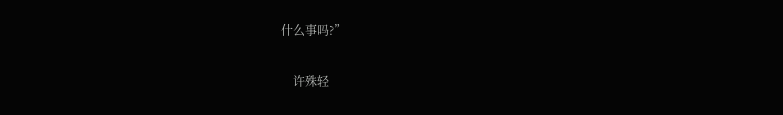什么事吗?”

    许殊轻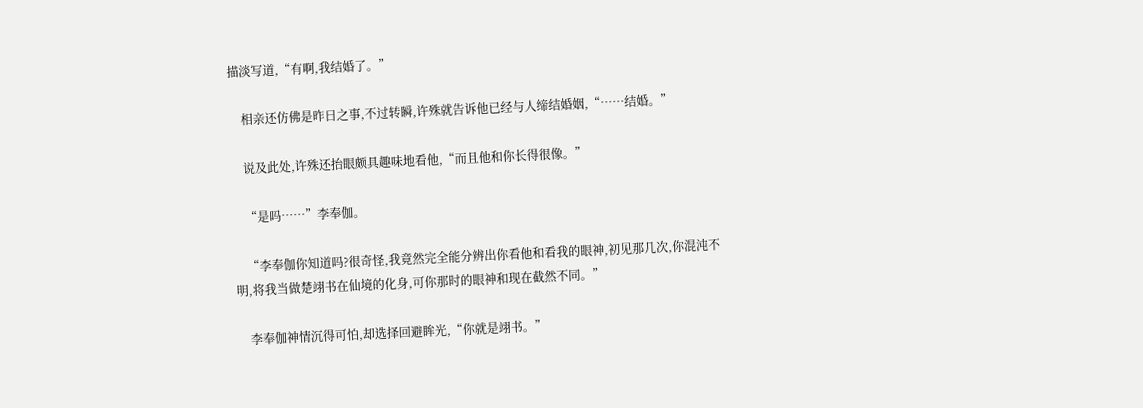描淡写道,“有啊,我结婚了。”

    相亲还仿佛是昨日之事,不过转瞬,许殊就告诉他已经与人缔结婚姻,“……结婚。”

    说及此处,许殊还抬眼颇具趣味地看他,“而且他和你长得很像。”

    “是吗……”李奉伽。

    “李奉伽你知道吗?很奇怪,我竟然完全能分辨出你看他和看我的眼神,初见那几次,你混沌不明,将我当做楚翊书在仙境的化身,可你那时的眼神和现在截然不同。”

    李奉伽神情沉得可怕,却选择回避眸光,“你就是翊书。”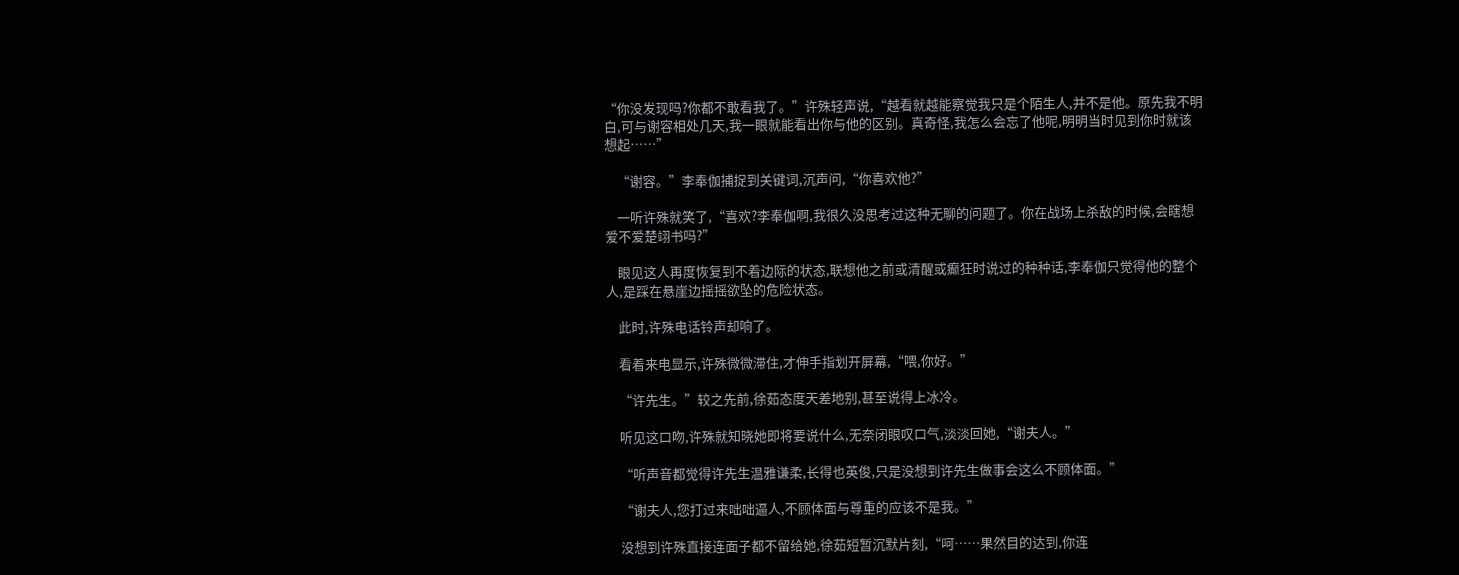“你没发现吗?你都不敢看我了。”许殊轻声说,“越看就越能察觉我只是个陌生人,并不是他。原先我不明白,可与谢容相处几天,我一眼就能看出你与他的区别。真奇怪,我怎么会忘了他呢,明明当时见到你时就该想起……”

    “谢容。”李奉伽捕捉到关键词,沉声问,“你喜欢他?”

    一听许殊就笑了,“喜欢?李奉伽啊,我很久没思考过这种无聊的问题了。你在战场上杀敌的时候,会瞎想爱不爱楚翊书吗?”

    眼见这人再度恢复到不着边际的状态,联想他之前或清醒或癫狂时说过的种种话,李奉伽只觉得他的整个人,是踩在悬崖边摇摇欲坠的危险状态。

    此时,许殊电话铃声却响了。

    看着来电显示,许殊微微滞住,才伸手指划开屏幕,“喂,你好。”

    “许先生。”较之先前,徐茹态度天差地别,甚至说得上冰冷。

    听见这口吻,许殊就知晓她即将要说什么,无奈闭眼叹口气,淡淡回她,“谢夫人。”

    “听声音都觉得许先生温雅谦柔,长得也英俊,只是没想到许先生做事会这么不顾体面。”

    “谢夫人,您打过来咄咄逼人,不顾体面与尊重的应该不是我。”

    没想到许殊直接连面子都不留给她,徐茹短暂沉默片刻,“呵……果然目的达到,你连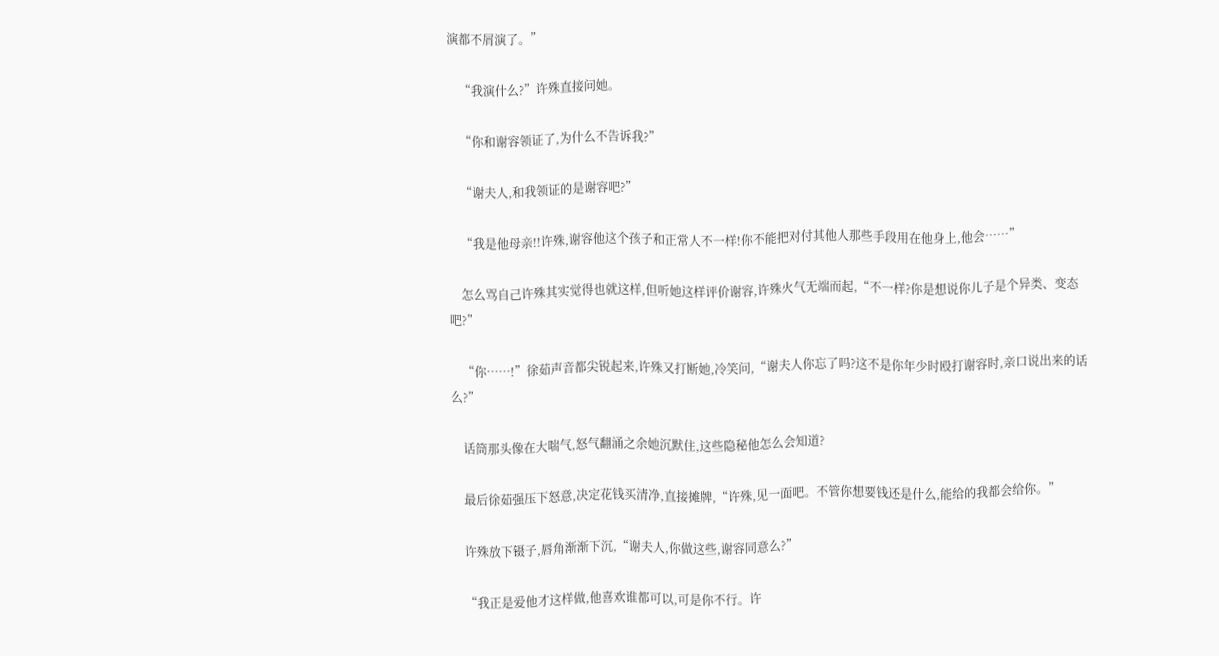演都不屑演了。”

    “我演什么?”许殊直接问她。

    “你和谢容领证了,为什么不告诉我?”

    “谢夫人,和我领证的是谢容吧?”

    “我是他母亲!!许殊,谢容他这个孩子和正常人不一样!你不能把对付其他人那些手段用在他身上,他会……”

    怎么骂自己许殊其实觉得也就这样,但听她这样评价谢容,许殊火气无端而起,“不一样?你是想说你儿子是个异类、变态吧?”

    “你……!”徐茹声音都尖锐起来,许殊又打断她,冷笑问,“谢夫人你忘了吗?这不是你年少时殴打谢容时,亲口说出来的话么?”

    话筒那头像在大喘气,怒气翻涌之余她沉默住,这些隐秘他怎么会知道?

    最后徐茹强压下怒意,决定花钱买清净,直接摊牌,“许殊,见一面吧。不管你想要钱还是什么,能给的我都会给你。”

    许殊放下镊子,唇角渐渐下沉,“谢夫人,你做这些,谢容同意么?”

    “我正是爱他才这样做,他喜欢谁都可以,可是你不行。许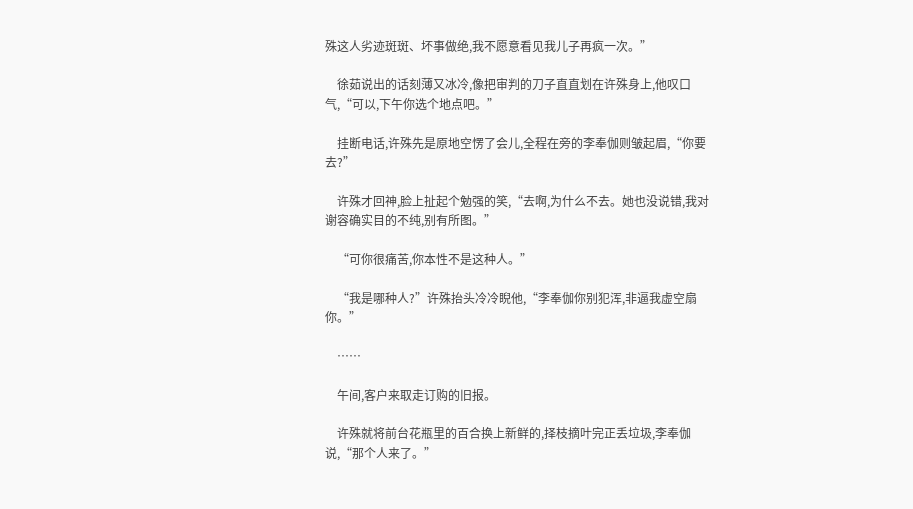殊这人劣迹斑斑、坏事做绝,我不愿意看见我儿子再疯一次。”

    徐茹说出的话刻薄又冰冷,像把审判的刀子直直划在许殊身上,他叹口气,“可以,下午你选个地点吧。”

    挂断电话,许殊先是原地空愣了会儿,全程在旁的李奉伽则皱起眉,“你要去?”

    许殊才回神,脸上扯起个勉强的笑,“去啊,为什么不去。她也没说错,我对谢容确实目的不纯,别有所图。”

    “可你很痛苦,你本性不是这种人。”

    “我是哪种人?”许殊抬头冷冷睨他,“李奉伽你别犯浑,非逼我虚空扇你。”

    ……

    午间,客户来取走订购的旧报。

    许殊就将前台花瓶里的百合换上新鲜的,择枝摘叶完正丢垃圾,李奉伽说,“那个人来了。”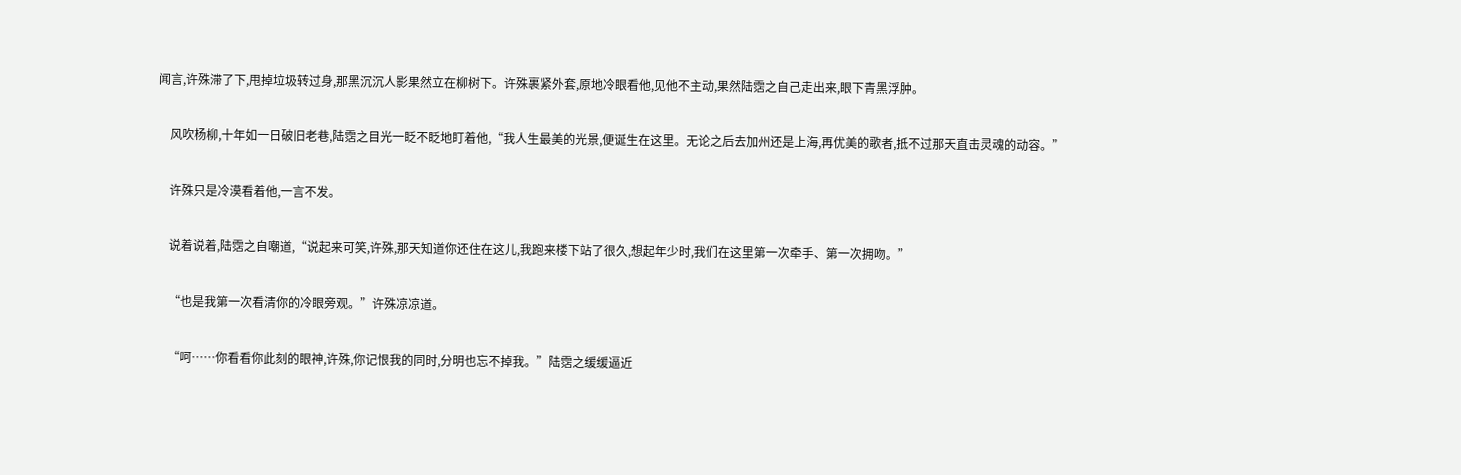闻言,许殊滞了下,甩掉垃圾转过身,那黑沉沉人影果然立在柳树下。许殊裹紧外套,原地冷眼看他,见他不主动,果然陆霑之自己走出来,眼下青黑浮肿。

    风吹杨柳,十年如一日破旧老巷,陆霑之目光一眨不眨地盯着他,“我人生最美的光景,便诞生在这里。无论之后去加州还是上海,再优美的歌者,抵不过那天直击灵魂的动容。”

    许殊只是冷漠看着他,一言不发。

    说着说着,陆霑之自嘲道,“说起来可笑,许殊,那天知道你还住在这儿,我跑来楼下站了很久,想起年少时,我们在这里第一次牵手、第一次拥吻。”

    “也是我第一次看清你的冷眼旁观。”许殊凉凉道。

    “呵……你看看你此刻的眼神,许殊,你记恨我的同时,分明也忘不掉我。”陆霑之缓缓逼近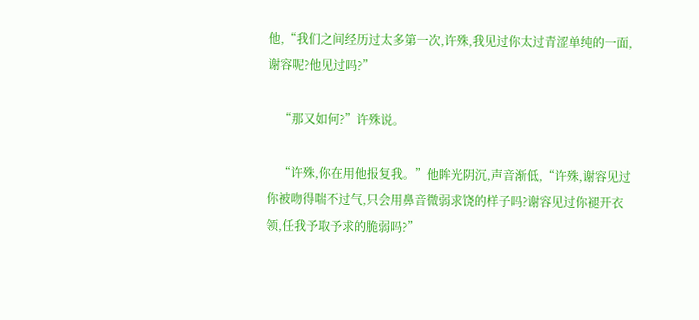他,“我们之间经历过太多第一次,许殊,我见过你太过青涩单纯的一面,谢容呢?他见过吗?”

    “那又如何?”许殊说。

    “许殊,你在用他报复我。”他眸光阴沉,声音渐低,“许殊,谢容见过你被吻得喘不过气,只会用鼻音微弱求饶的样子吗?谢容见过你褪开衣领,任我予取予求的脆弱吗?”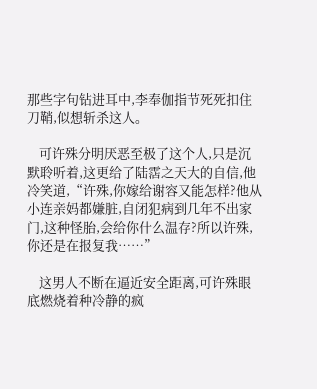那些字句钻进耳中,李奉伽指节死死扣住刀鞘,似想斩杀这人。

    可许殊分明厌恶至极了这个人,只是沉默聆听着,这更给了陆霑之天大的自信,他冷笑道,“许殊,你嫁给谢容又能怎样?他从小连亲妈都嫌脏,自闭犯病到几年不出家门,这种怪胎,会给你什么温存?所以许殊,你还是在报复我……”

    这男人不断在逼近安全距离,可许殊眼底燃烧着种冷静的疯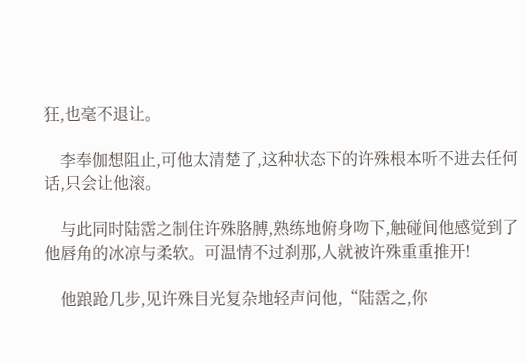狂,也毫不退让。

    李奉伽想阻止,可他太清楚了,这种状态下的许殊根本听不进去任何话,只会让他滚。

    与此同时陆霑之制住许殊胳膊,熟练地俯身吻下,触碰间他感觉到了他唇角的冰凉与柔软。可温情不过刹那,人就被许殊重重推开!

    他踉跄几步,见许殊目光复杂地轻声问他,“陆霑之,你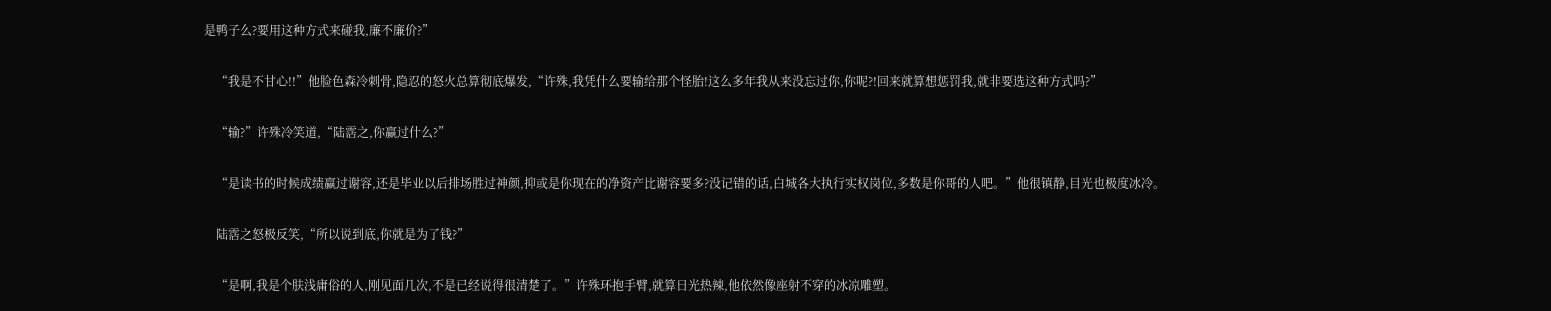是鸭子么?要用这种方式来碰我,廉不廉价?”

    “我是不甘心!!”他脸色森冷刺骨,隐忍的怒火总算彻底爆发,“许殊,我凭什么要输给那个怪胎!这么多年我从来没忘过你,你呢?!回来就算想惩罚我,就非要选这种方式吗?”

    “输?”许殊冷笑道,“陆霑之,你赢过什么?”

    “是读书的时候成绩赢过谢容,还是毕业以后排场胜过神颜,抑或是你现在的净资产比谢容要多?没记错的话,白城各大执行实权岗位,多数是你哥的人吧。”他很镇静,目光也极度冰冷。

    陆霑之怒极反笑,“所以说到底,你就是为了钱?”

    “是啊,我是个肤浅庸俗的人,刚见面几次,不是已经说得很清楚了。”许殊环抱手臂,就算日光热辣,他依然像座射不穿的冰凉雕塑。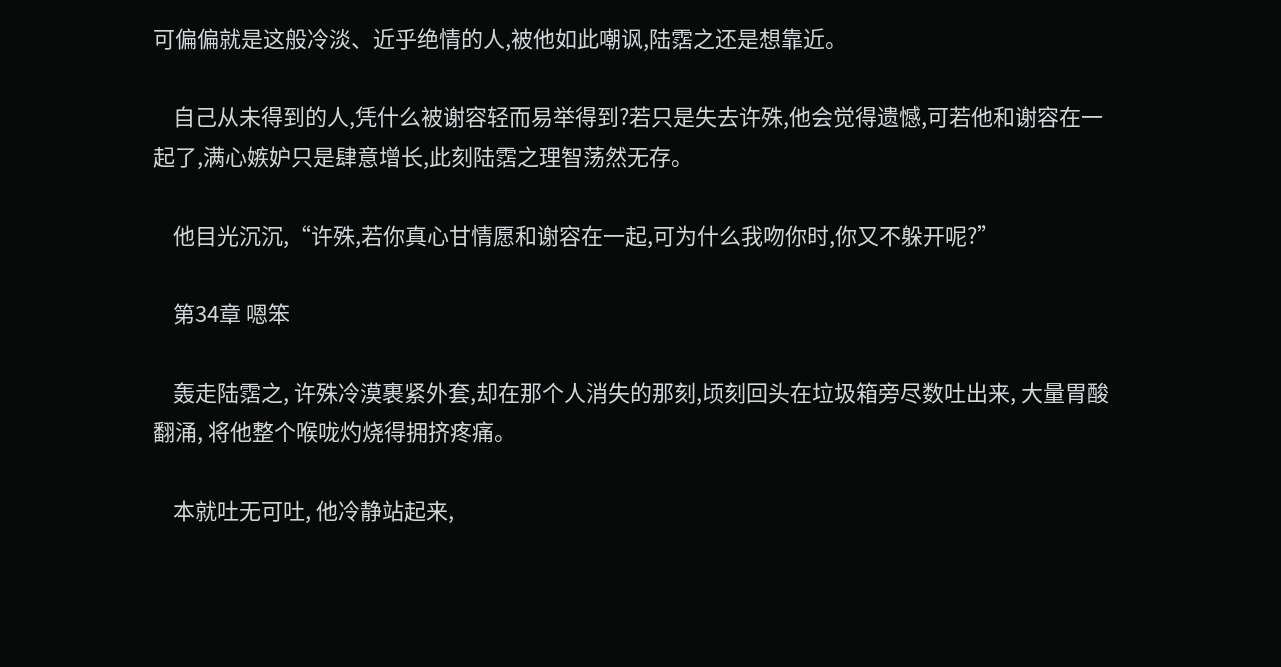可偏偏就是这般冷淡、近乎绝情的人,被他如此嘲讽,陆霑之还是想靠近。

    自己从未得到的人,凭什么被谢容轻而易举得到?若只是失去许殊,他会觉得遗憾,可若他和谢容在一起了,满心嫉妒只是肆意增长,此刻陆霑之理智荡然无存。

    他目光沉沉,“许殊,若你真心甘情愿和谢容在一起,可为什么我吻你时,你又不躲开呢?”

    第34章 嗯笨

    轰走陆霑之, 许殊冷漠裹紧外套,却在那个人消失的那刻,顷刻回头在垃圾箱旁尽数吐出来, 大量胃酸翻涌, 将他整个喉咙灼烧得拥挤疼痛。

    本就吐无可吐, 他冷静站起来,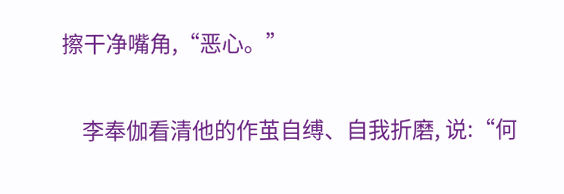擦干净嘴角,“恶心。”

    李奉伽看清他的作茧自缚、自我折磨, 说:“何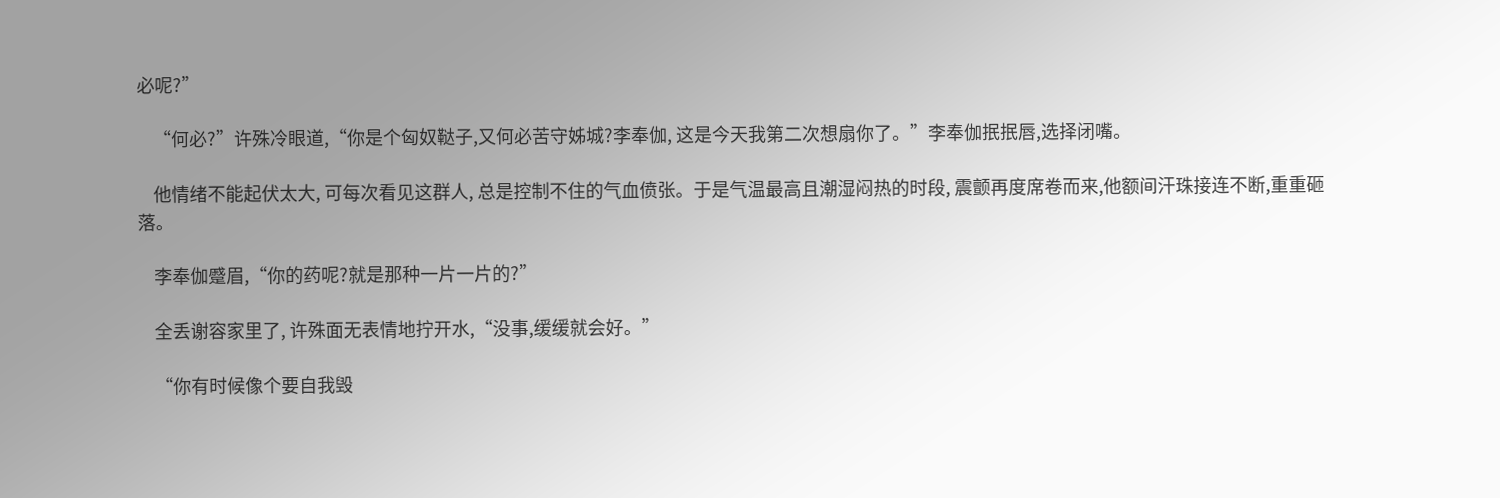必呢?”

    “何必?”许殊冷眼道,“你是个匈奴鞑子,又何必苦守姊城?李奉伽, 这是今天我第二次想扇你了。”李奉伽抿抿唇,选择闭嘴。

    他情绪不能起伏太大, 可每次看见这群人, 总是控制不住的气血偾张。于是气温最高且潮湿闷热的时段, 震颤再度席卷而来,他额间汗珠接连不断,重重砸落。

    李奉伽蹙眉,“你的药呢?就是那种一片一片的?”

    全丢谢容家里了, 许殊面无表情地拧开水,“没事,缓缓就会好。”

    “你有时候像个要自我毁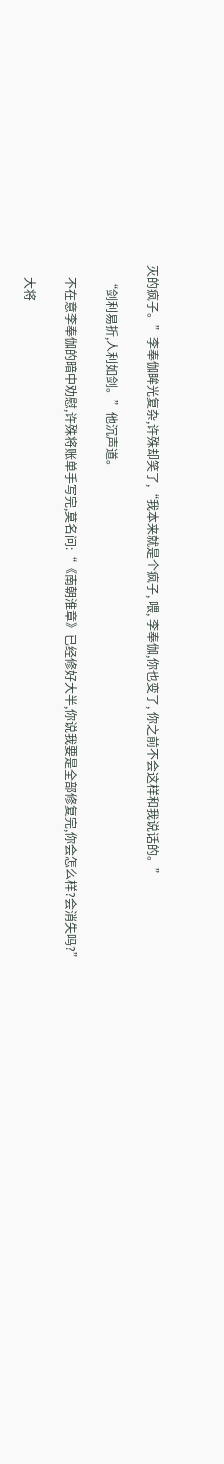灭的疯子。”李奉伽眸光复杂,许殊却笑了,“我本来就是个疯子, 喂, 李奉伽,你也变了, 你之前不会这样和我说话的。”

    “剑利易折,人利如剑。”他沉声道。

    不在意李奉伽的暗中劝慰,许殊将账单手写完,莫名问:“《南朝淮章》已经修好大半,你说我要是全部修复完,你会怎么样?会消失吗?”

    大将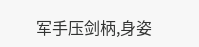军手压剑柄,身姿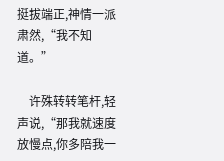挺拔端正,神情一派肃然,“我不知道。”

    许殊转转笔杆,轻声说,“那我就速度放慢点,你多陪我一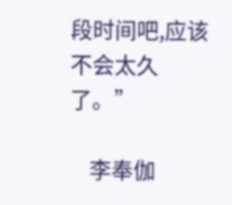段时间吧,应该不会太久了。”

    李奉伽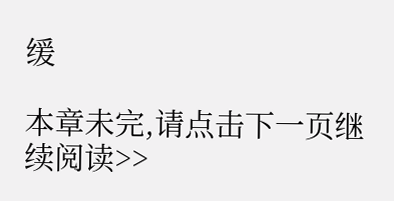缓

本章未完,请点击下一页继续阅读>>